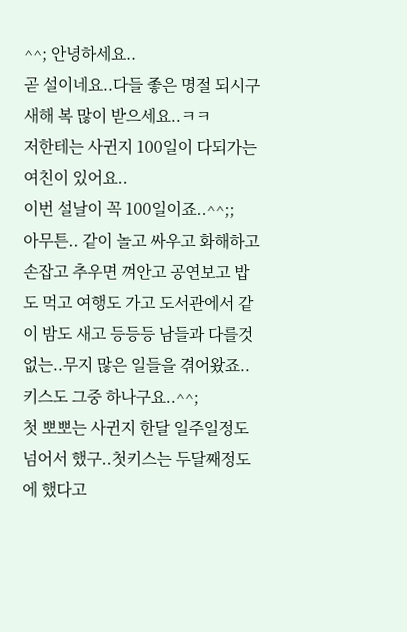^^; 안녕하세요..
곧 설이네요..다들 좋은 명절 되시구
새해 복 많이 받으세요..ㅋㅋ
저한테는 사귄지 100일이 다되가는 여친이 있어요..
이번 설날이 꼭 100일이죠..^^;;
아무튼.. 같이 놀고 싸우고 화해하고 손잡고 추우면 껴안고 공연보고 밥도 먹고 여행도 가고 도서관에서 같이 밤도 새고 등등등 남들과 다를것 없는..무지 많은 일들을 겪어왔죠..
키스도 그중 하나구요..^^;
첫 뽀뽀는 사귄지 한달 일주일정도 넘어서 했구..첫키스는 두달째정도에 했다고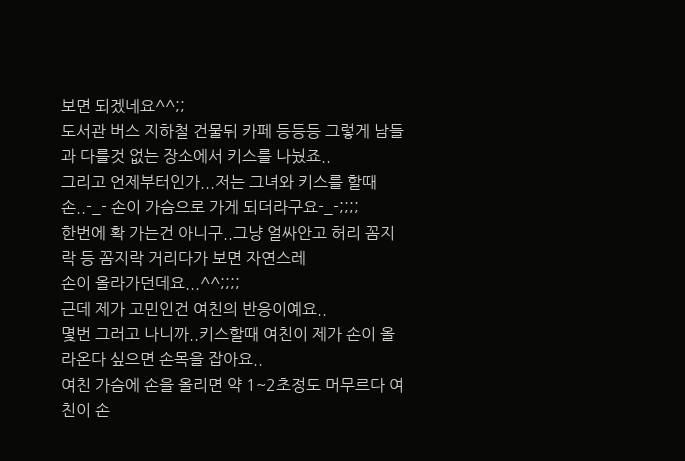보면 되겠네요^^;;
도서관 버스 지하철 건물뒤 카페 등등등 그렇게 남들과 다를것 없는 장소에서 키스를 나눴죠..
그리고 언제부터인가...저는 그녀와 키스를 할때
손..-_- 손이 가슴으로 가게 되더라구요-_-;;;;
한번에 확 가는건 아니구..그냥 얼싸안고 허리 꼼지락 등 꼼지락 거리다가 보면 자연스레
손이 올라가던데요...^^;;;;
근데 제가 고민인건 여친의 반응이예요..
몇번 그러고 나니까..키스할때 여친이 제가 손이 올라온다 싶으면 손목을 잡아요..
여친 가슴에 손을 올리면 약 1~2초정도 머무르다 여친이 손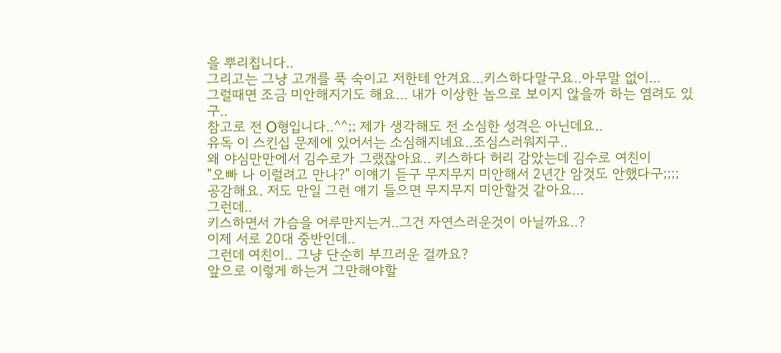을 뿌리칩니다..
그리고는 그냥 고개를 푹 숙이고 저한테 안겨요...키스하다말구요..아무말 없이...
그럴때면 조금 미안해지기도 해요... 내가 이상한 놈으로 보이지 않을까 하는 염려도 있구..
참고로 전 O형입니다..^^;; 제가 생각해도 전 소심한 성격은 아닌데요..
유독 이 스킨십 문제에 있어서는 소심해지네요..조심스러워지구..
왜 야심만만에서 김수로가 그랬잖아요.. 키스하다 허리 감았는데 김수로 여친이
"오빠 나 이럴려고 만나?" 이얘기 듣구 무지무지 미안해서 2년간 암것도 안했다구;;;;
공감해요. 저도 만일 그런 얘기 들으면 무지무지 미안할것 같아요...
그런데..
키스하면서 가슴을 어루만지는거..그건 자연스러운것이 아닐까요..?
이제 서로 20대 중반인데..
그런데 여친이.. 그냥 단순히 부끄러운 걸까요?
앞으로 이렇게 하는거 그만해야할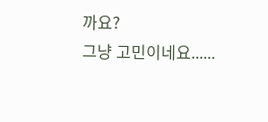까요?
그냥 고민이네요......